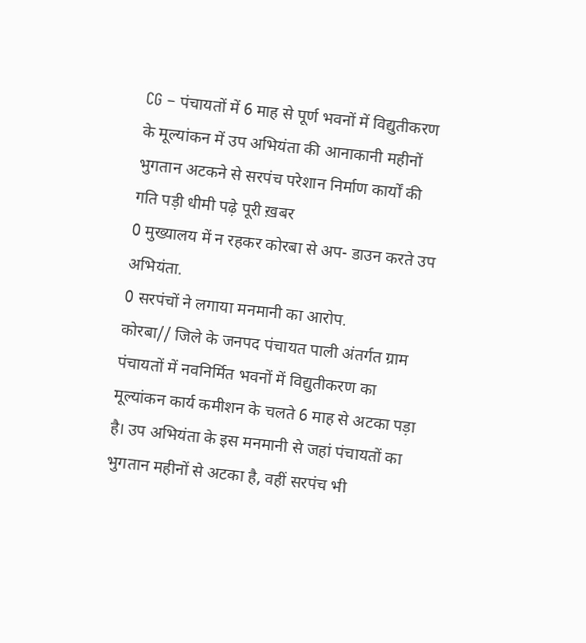CG – पंचायतों में 6 माह से पूर्ण भवनों में विद्युतीकरण के मूल्यांकन में उप अभियंता की आनाकानी महीनों भुगतान अटकने से सरपंच परेशान निर्माण कार्यों की गति पड़ी धीमी पढ़े पूरी ख़बर
0 मुख्यालय में न रहकर कोरबा से अप- डाउन करते उप अभियंता.
0 सरपंचों ने लगाया मनमानी का आरोप.
कोरबा// जिले के जनपद पंचायत पाली अंतर्गत ग्राम पंचायतों में नवनिर्मित भवनों में विद्युतीकरण का मूल्यांकन कार्य कमीशन के चलते 6 माह से अटका पड़ा है। उप अभियंता के इस मनमानी से जहां पंचायतों का भुगतान महीनों से अटका है, वहीं सरपंच भी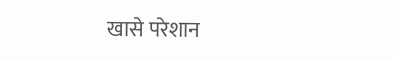खासे परेशान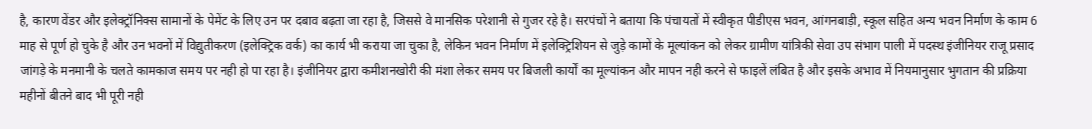है, कारण वेंडर और इलेक्ट्रॉनिक्स सामानों के पेमेंट के लिए उन पर दबाव बढ़ता जा रहा है, जिससे वे मानसिक परेशानी से गुजर रहे है। सरपंचों ने बताया कि पंचायतों में स्वीकृत पीडीएस भवन, आंगनबाड़ी, स्कूल सहित अन्य भवन निर्माण के काम 6 माह से पूर्ण हो चुके है और उन भवनों में विद्युतीकरण (इलेक्ट्रिक वर्क) का कार्य भी कराया जा चुका है, लेकिन भवन निर्माण में इलेक्ट्रिशियन से जुड़े कामों के मूल्यांकन को लेकर ग्रामीण यांत्रिकी सेवा उप संभाग पाली में पदस्थ इंजीनियर राजू प्रसाद जांगड़े के मनमानी के चलते कामकाज समय पर नही हो पा रहा है। इंजीनियर द्वारा कमीशनखोरी की मंशा लेकर समय पर बिजली कार्यों का मूल्यांकन और मापन नही करने से फाइलें लंबित है और इसके अभाव में नियमानुसार भुगतान की प्रक्रिया महीनों बीतने बाद भी पूरी नही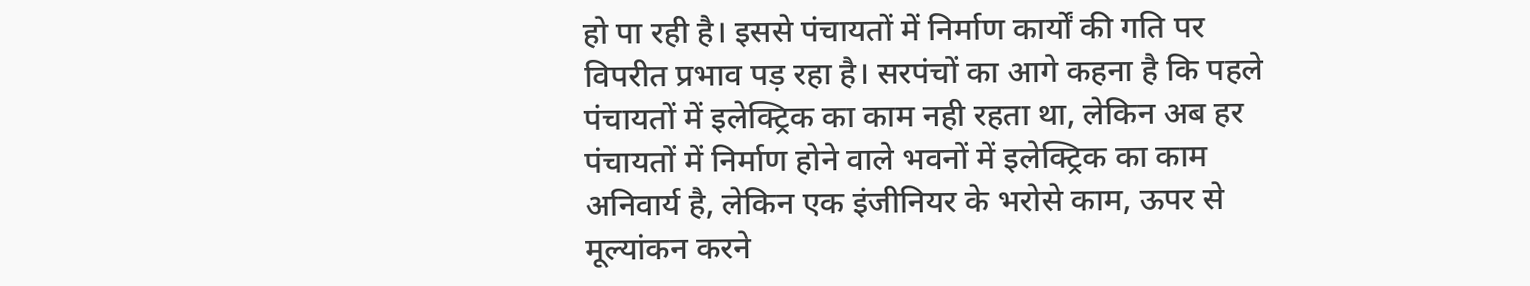हो पा रही है। इससे पंचायतों में निर्माण कार्यों की गति पर विपरीत प्रभाव पड़ रहा है। सरपंचों का आगे कहना है कि पहले पंचायतों में इलेक्ट्रिक का काम नही रहता था, लेकिन अब हर पंचायतों में निर्माण होने वाले भवनों में इलेक्ट्रिक का काम अनिवार्य है, लेकिन एक इंजीनियर के भरोसे काम, ऊपर से मूल्यांकन करने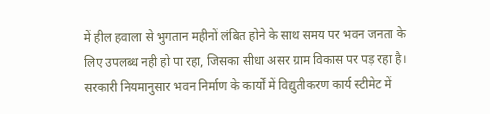में हील हवाला से भुगतान महीनों लंबित होने के साथ समय पर भवन जनता के लिए उपलब्ध नही हो पा रहा, जिसका सीधा असर ग्राम विकास पर पड़ रहा है। सरकारी नियमानुसार भवन निर्माण के कार्यों में विद्युतीकरण कार्य स्टीमेट में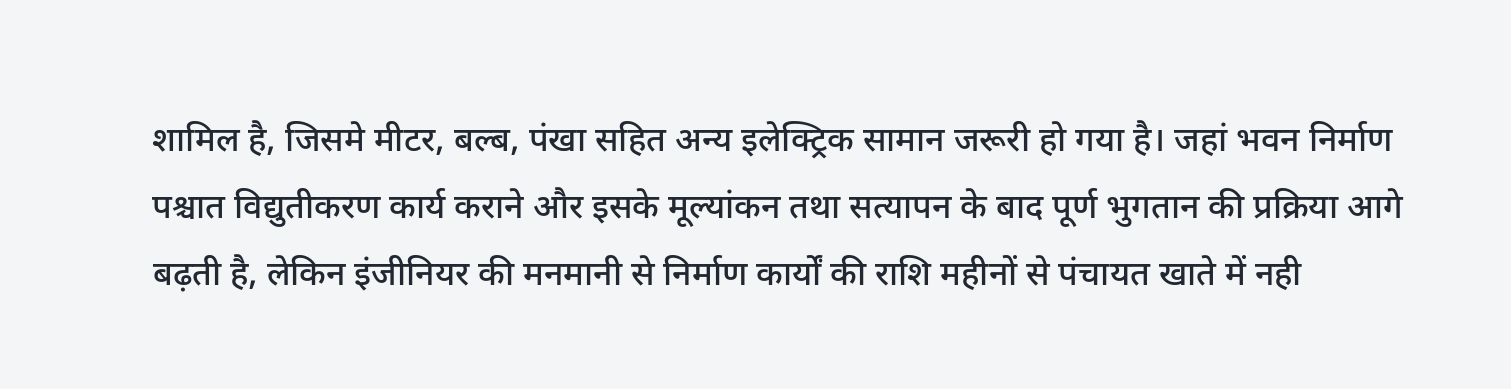शामिल है, जिसमे मीटर, बल्ब, पंखा सहित अन्य इलेक्ट्रिक सामान जरूरी हो गया है। जहां भवन निर्माण पश्चात विद्युतीकरण कार्य कराने और इसके मूल्यांकन तथा सत्यापन के बाद पूर्ण भुगतान की प्रक्रिया आगे बढ़ती है, लेकिन इंजीनियर की मनमानी से निर्माण कार्यों की राशि महीनों से पंचायत खाते में नही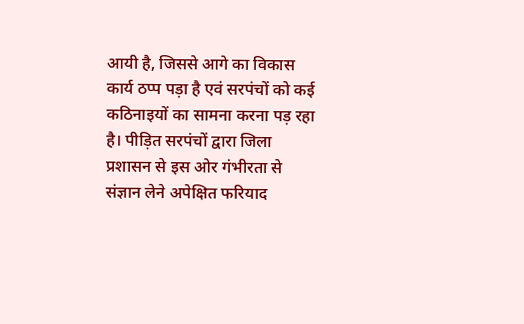आयी है, जिससे आगे का विकास कार्य ठप्प पड़ा है एवं सरपंचों को कई कठिनाइयों का सामना करना पड़ रहा है। पीड़ित सरपंचों द्वारा जिला प्रशासन से इस ओर गंभीरता से संज्ञान लेने अपेक्षित फरियाद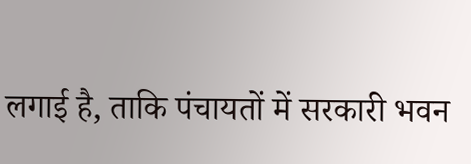लगाई है, ताकि पंचायतों में सरकारी भवन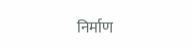निर्माण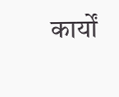कार्यों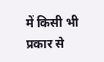में किसी भी प्रकार से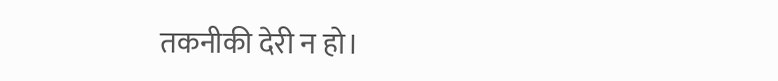तकनीकी देरी न हो।